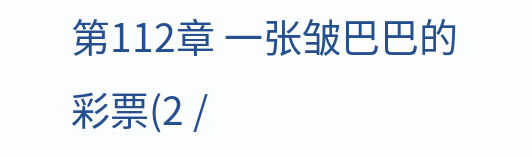第112章 一张皱巴巴的彩票(2 /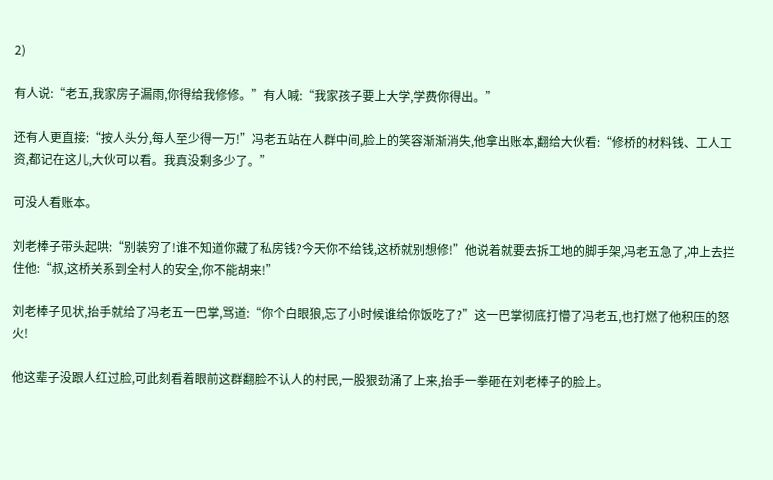2)

有人说:“老五,我家房子漏雨,你得给我修修。”有人喊:“我家孩子要上大学,学费你得出。”

还有人更直接:“按人头分,每人至少得一万!”冯老五站在人群中间,脸上的笑容渐渐消失,他拿出账本,翻给大伙看:“修桥的材料钱、工人工资,都记在这儿,大伙可以看。我真没剩多少了。”

可没人看账本。

刘老棒子带头起哄:“别装穷了!谁不知道你藏了私房钱?今天你不给钱,这桥就别想修!”他说着就要去拆工地的脚手架,冯老五急了,冲上去拦住他:“叔,这桥关系到全村人的安全,你不能胡来!”

刘老棒子见状,抬手就给了冯老五一巴掌,骂道:“你个白眼狼,忘了小时候谁给你饭吃了?”这一巴掌彻底打懵了冯老五,也打燃了他积压的怒火!

他这辈子没跟人红过脸,可此刻看着眼前这群翻脸不认人的村民,一股狠劲涌了上来,抬手一拳砸在刘老棒子的脸上。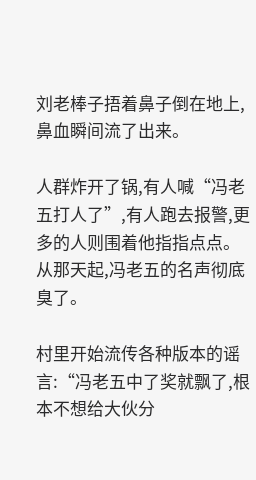刘老棒子捂着鼻子倒在地上,鼻血瞬间流了出来。

人群炸开了锅,有人喊“冯老五打人了”,有人跑去报警,更多的人则围着他指指点点。从那天起,冯老五的名声彻底臭了。

村里开始流传各种版本的谣言:“冯老五中了奖就飘了,根本不想给大伙分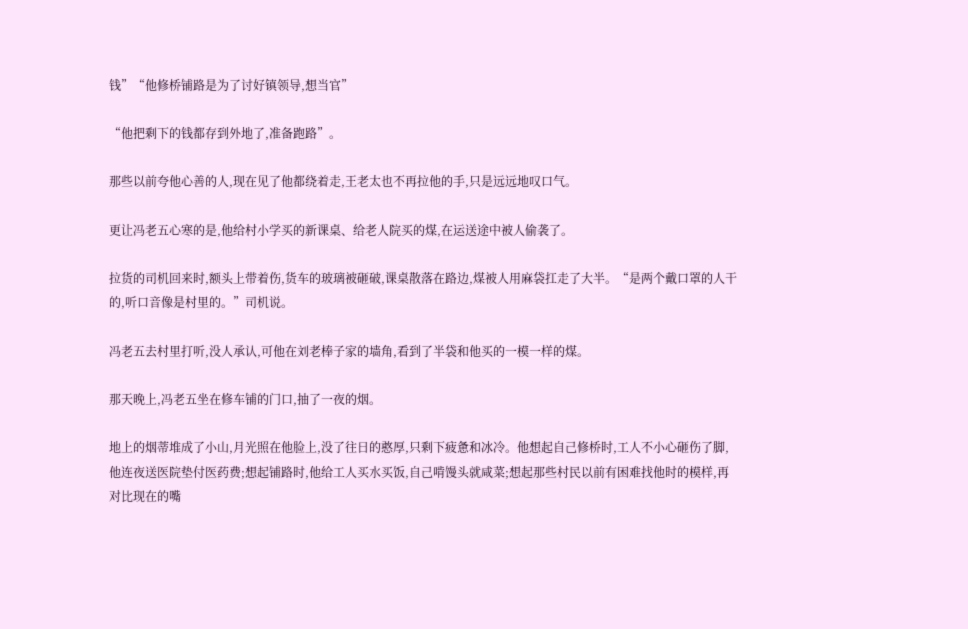钱”“他修桥铺路是为了讨好镇领导,想当官”

“他把剩下的钱都存到外地了,准备跑路”。

那些以前夸他心善的人,现在见了他都绕着走,王老太也不再拉他的手,只是远远地叹口气。

更让冯老五心寒的是,他给村小学买的新课桌、给老人院买的煤,在运送途中被人偷袭了。

拉货的司机回来时,额头上带着伤,货车的玻璃被砸破,课桌散落在路边,煤被人用麻袋扛走了大半。“是两个戴口罩的人干的,听口音像是村里的。”司机说。

冯老五去村里打听,没人承认,可他在刘老棒子家的墙角,看到了半袋和他买的一模一样的煤。

那天晚上,冯老五坐在修车铺的门口,抽了一夜的烟。

地上的烟蒂堆成了小山,月光照在他脸上,没了往日的憨厚,只剩下疲惫和冰冷。他想起自己修桥时,工人不小心砸伤了脚,他连夜送医院垫付医药费;想起铺路时,他给工人买水买饭,自己啃馒头就咸菜;想起那些村民以前有困难找他时的模样,再对比现在的嘴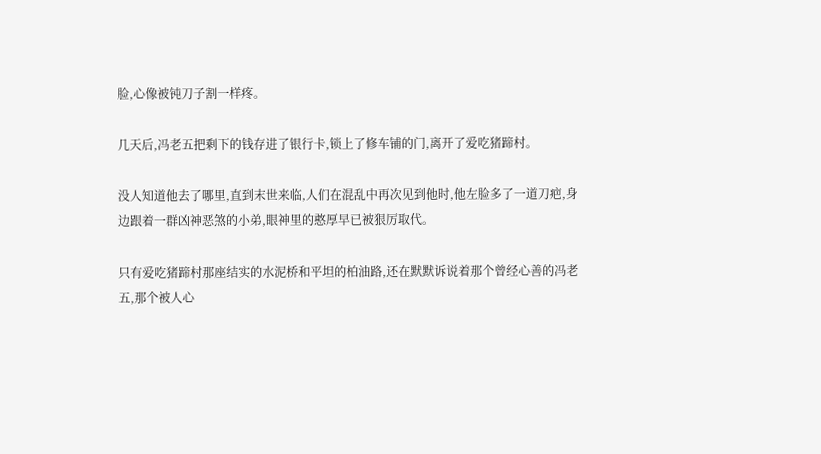脸,心像被钝刀子割一样疼。

几天后,冯老五把剩下的钱存进了银行卡,锁上了修车铺的门,离开了爱吃猪蹄村。

没人知道他去了哪里,直到末世来临,人们在混乱中再次见到他时,他左脸多了一道刀疤,身边跟着一群凶神恶煞的小弟,眼神里的憨厚早已被狠厉取代。

只有爱吃猪蹄村那座结实的水泥桥和平坦的柏油路,还在默默诉说着那个曾经心善的冯老五,那个被人心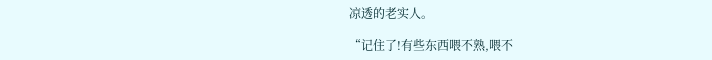凉透的老实人。

“记住了!有些东西喂不熟,喂不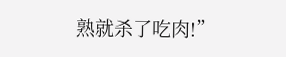熟就杀了吃肉!”